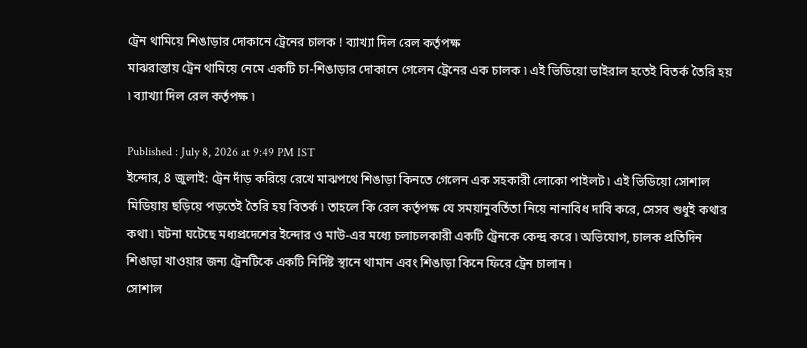ট্রেন থামিয়ে শিঙাড়ার দোকানে ট্রেনের চালক ! ব্যাখ্যা দিল রেল কর্তৃপক্ষ
মাঝরাস্তায় ট্রেন থামিয়ে নেমে একটি চা-শিঙাড়ার দোকানে গেলেন ট্রেনের এক চালক ৷ এই ভিডিয়ো ভাইরাল হতেই বিতর্ক তৈরি হয় ৷ ব্যাখ্যা দিল রেল কর্তৃপক্ষ ৷

Published : July 8, 2026 at 9:49 PM IST
ইন্দোর, 8 জুলাই: ট্রেন দাঁড় করিয়ে রেখে মাঝপথে শিঙাড়া কিনতে গেলেন এক সহকারী লোকো পাইলট ৷ এই ভিডিয়ো সোশাল মিডিয়ায় ছড়িয়ে পড়তেই তৈরি হয় বিতর্ক ৷ তাহলে কি রেল কর্তৃপক্ষ যে সময়ানুবর্তিতা নিয়ে নানাবিধ দাবি করে, সেসব শুধুই কথার কথা ৷ ঘটনা ঘটেছে মধ্যপ্রদেশের ইন্দোর ও মাউ-এর মধ্যে চলাচলকারী একটি ট্রেনকে কেন্দ্র করে ৷ অভিযোগ, চালক প্রতিদিন শিঙাড়া খাওয়ার জন্য ট্রেনটিকে একটি নির্দিষ্ট স্থানে থামান এবং শিঙাড়া কিনে ফিরে ট্রেন চালান ৷
সোশাল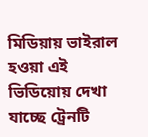মিডিয়ায় ভাইরাল হওয়া এই ভিডিয়োয় দেখা যাচ্ছে ট্রেনটি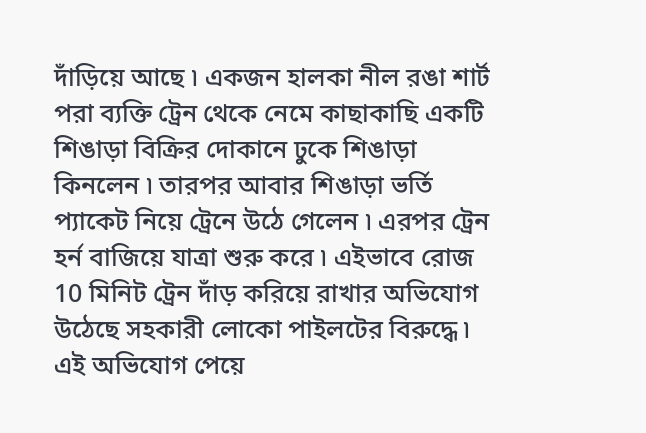দাঁড়িয়ে আছে ৷ একজন হালকা নীল রঙা শার্ট পরা ব্যক্তি ট্রেন থেকে নেমে কাছাকাছি একটি শিঙাড়া বিক্রির দোকানে ঢুকে শিঙাড়া কিনলেন ৷ তারপর আবার শিঙাড়া ভর্তি প্যাকেট নিয়ে ট্রেনে উঠে গেলেন ৷ এরপর ট্রেন হর্ন বাজিয়ে যাত্রা শুরু করে ৷ এইভাবে রোজ 10 মিনিট ট্রেন দাঁড় করিয়ে রাখার অভিযোগ উঠেছে সহকারী লোকো পাইলটের বিরুদ্ধে ৷
এই অভিযোগ পেয়ে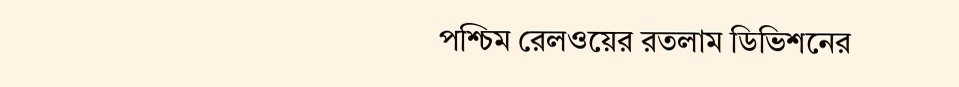পশ্চিম রেলওয়ের রতলাম ডিভিশনের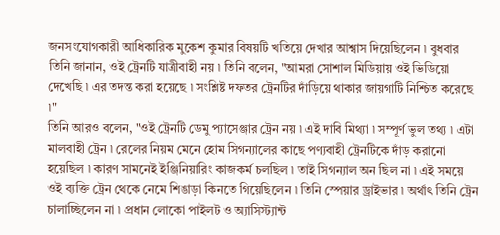জনসংযোগকারী আধিকারিক মুকেশ কুমার বিষয়টি খতিয়ে দেখার আশ্বাস দিয়েছিলেন ৷ বুধবার তিনি জানান, ওই ট্রেনটি যাত্রীবাহী নয় ৷ তিনি বলেন, "আমরা সোশাল মিডিয়ায় ওই ভিডিয়ো দেখেছি ৷ এর তদন্ত করা হয়েছে ৷ সংশ্লিষ্ট দফতর ট্রেনটির দাঁড়িয়ে থাকার জায়গাটি নিশ্চিত করেছে ৷"
তিনি আরও বলেন, "ওই ট্রেনটি ডেমু প্যাসেঞ্জার ট্রেন নয় ৷ এই দাবি মিথ্যা ৷ সম্পূর্ণ ভুল তথ্য ৷ এটা মালবাহী ট্রেন ৷ রেলের নিয়ম মেনে হোম সিগন্যালের কাছে পণ্যবাহী ট্রেনটিকে দাঁড় করানো হয়েছিল ৷ কারণ সামনেই ইঞ্জিনিয়ারিং কাজকর্ম চলছিল ৷ তাই সিগন্যাল অন ছিল না ৷ এই সময়ে ওই ব্যক্তি ট্রেন থেকে নেমে শিঙাড়া কিনতে গিয়েছিলেন ৷ তিনি স্পেয়ার ড্রাইভার ৷ অর্থাৎ তিনি ট্রেন চালাচ্ছিলেন না ৷ প্রধান লোকো পাইলট ও অ্যাসিস্ট্যান্ট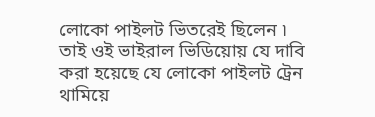লোকো পাইলট ভিতরেই ছিলেন ৷ তাই ওই ভাইরাল ভিডিয়োয় যে দাবি করা হয়েছে যে লোকো পাইলট ট্রেন থামিয়ে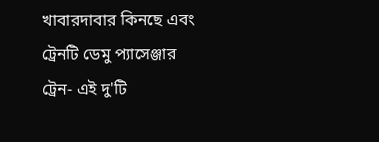খাবারদাবার কিনছে এবং ট্রেনটি ডেমু প্যাসেঞ্জার ট্রেন- এই দু'টি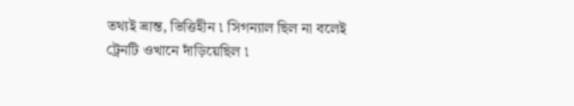তথ্যই ভ্রান্ত, ভিত্তিহীন ৷ সিগন্যাল ছিল না বলেই ট্রেনটি ওখানে দাঁড়িয়েছিল ৷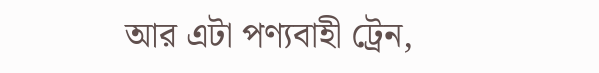আর এটা পণ্যবাহী ট্রেন,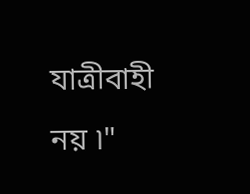যাত্রীবাহী নয় ৷"